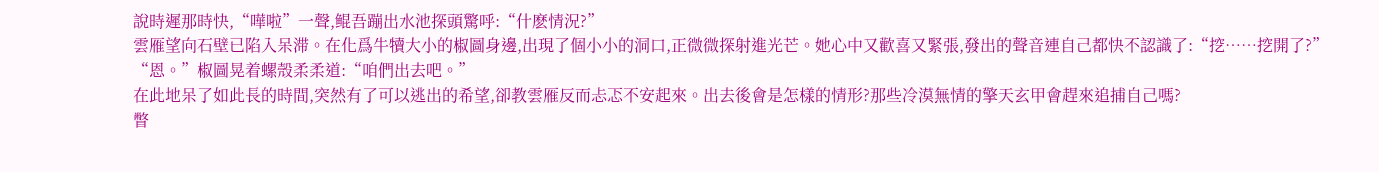說時遲那時快,“嘩啦”一聲,鲲吾蹦出水池探頭驚呼:“什麽情況?”
雲雁望向石壁已陷入呆滞。在化爲牛犢大小的椒圖身邊,出現了個小小的洞口,正微微探射進光芒。她心中又歡喜又緊張,發出的聲音連自己都快不認識了:“挖……挖開了?”
“恩。”椒圖晃着螺殼柔柔道:“咱們出去吧。”
在此地呆了如此長的時間,突然有了可以逃出的希望,卻教雲雁反而忐忑不安起來。出去後會是怎樣的情形?那些冷漠無情的擎天玄甲會趕來追捕自己嗎?
瞥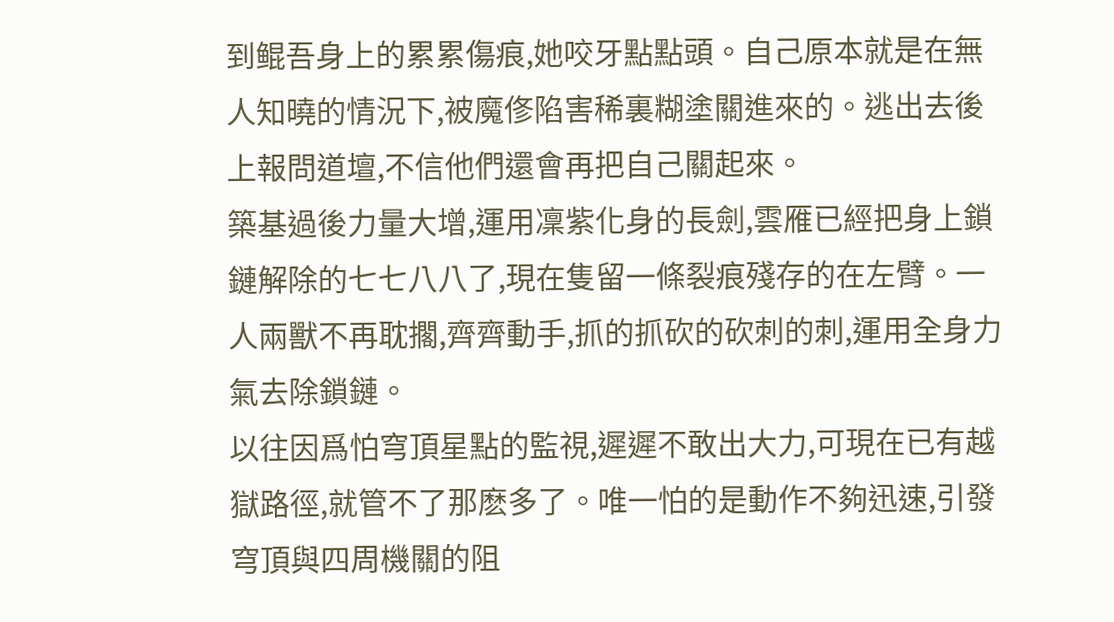到鲲吾身上的累累傷痕,她咬牙點點頭。自己原本就是在無人知曉的情況下,被魔俢陷害稀裏糊塗關進來的。逃出去後上報問道壇,不信他們還會再把自己關起來。
築基過後力量大增,運用凜紫化身的長劍,雲雁已經把身上鎖鏈解除的七七八八了,現在隻留一條裂痕殘存的在左臂。一人兩獸不再耽擱,齊齊動手,抓的抓砍的砍刺的刺,運用全身力氣去除鎖鏈。
以往因爲怕穹頂星點的監視,遲遲不敢出大力,可現在已有越獄路徑,就管不了那麽多了。唯一怕的是動作不夠迅速,引發穹頂與四周機關的阻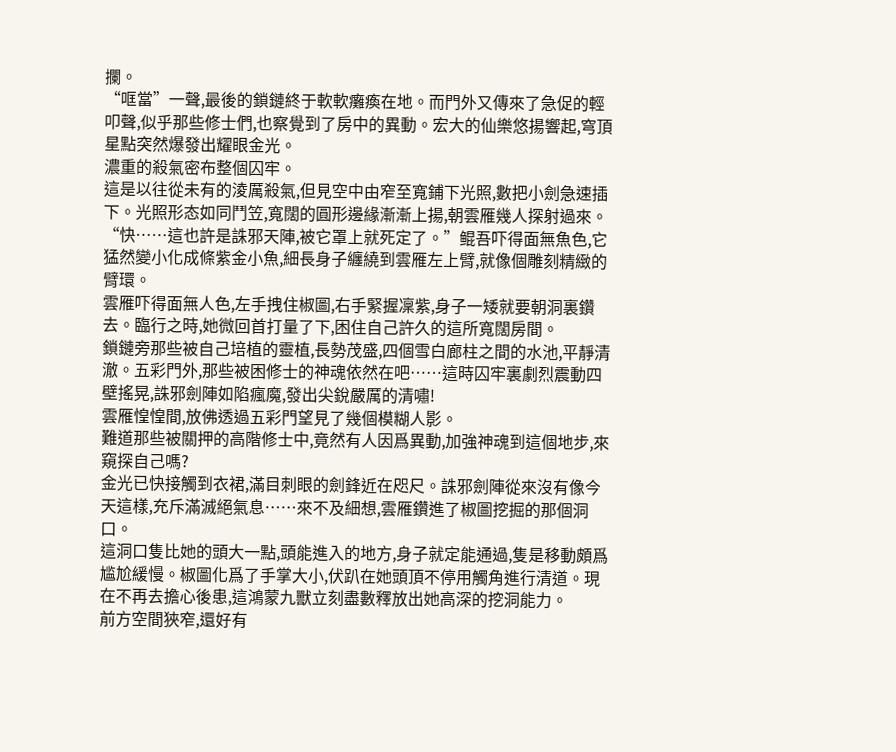攔。
“哐當”一聲,最後的鎖鏈終于軟軟癱瘓在地。而門外又傳來了急促的輕叩聲,似乎那些修士們,也察覺到了房中的異動。宏大的仙樂悠揚響起,穹頂星點突然爆發出耀眼金光。
濃重的殺氣密布整個囚牢。
這是以往從未有的淩厲殺氣,但見空中由窄至寬鋪下光照,數把小劍急速插下。光照形态如同鬥笠,寬闊的圓形邊緣漸漸上揚,朝雲雁幾人探射過來。
“快……這也許是誅邪天陣,被它罩上就死定了。”鲲吾吓得面無魚色,它猛然變小化成條紫金小魚,細長身子纏繞到雲雁左上臂,就像個雕刻精緻的臂環。
雲雁吓得面無人色,左手拽住椒圖,右手緊握凜紫,身子一矮就要朝洞裏鑽去。臨行之時,她微回首打量了下,困住自己許久的這所寬闊房間。
鎖鏈旁那些被自己培植的靈植,長勢茂盛,四個雪白廊柱之間的水池,平靜清澈。五彩門外,那些被困修士的神魂依然在吧……這時囚牢裏劇烈震動四壁搖晃,誅邪劍陣如陷瘋魔,發出尖銳嚴厲的清嘯!
雲雁惶惶間,放佛透過五彩門望見了幾個模糊人影。
難道那些被關押的高階修士中,竟然有人因爲異動,加強神魂到這個地步,來窺探自己嗎?
金光已快接觸到衣裙,滿目刺眼的劍鋒近在咫尺。誅邪劍陣從來沒有像今天這樣,充斥滿滅絕氣息……來不及細想,雲雁鑽進了椒圖挖掘的那個洞口。
這洞口隻比她的頭大一點,頭能進入的地方,身子就定能通過,隻是移動頗爲尴尬緩慢。椒圖化爲了手掌大小,伏趴在她頭頂不停用觸角進行清道。現在不再去擔心後患,這鴻蒙九獸立刻盡數釋放出她高深的挖洞能力。
前方空間狹窄,還好有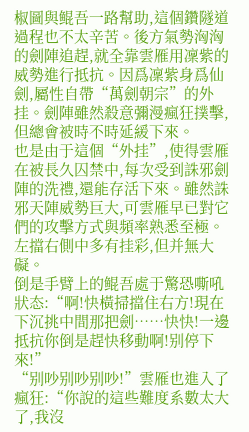椒圖與鲲吾一路幫助,這個鑽隧道過程也不太辛苦。後方氣勢洶洶的劍陣追趕,就全靠雲雁用凜紫的威勢進行抵抗。因爲凜紫身爲仙劍,屬性自帶“萬劍朝宗”的外挂。劍陣雖然殺意彌漫瘋狂撲擊,但總會被時不時延緩下來。
也是由于這個“外挂”,使得雲雁在被長久囚禁中,每次受到誅邪劍陣的洗禮,還能存活下來。雖然誅邪天陣威勢巨大,可雲雁早已對它們的攻擊方式與頻率熟悉至極。
左擋右側中多有挂彩,但并無大礙。
倒是手臂上的鲲吾處于驚恐嘶吼狀态:“啊!快橫掃擋住右方!現在下沉挑中間那把劍……快快!一邊抵抗你倒是趕快移動啊!别停下來!”
“别吵别吵别吵!”雲雁也進入了瘋狂:“你說的這些難度系數太大了,我沒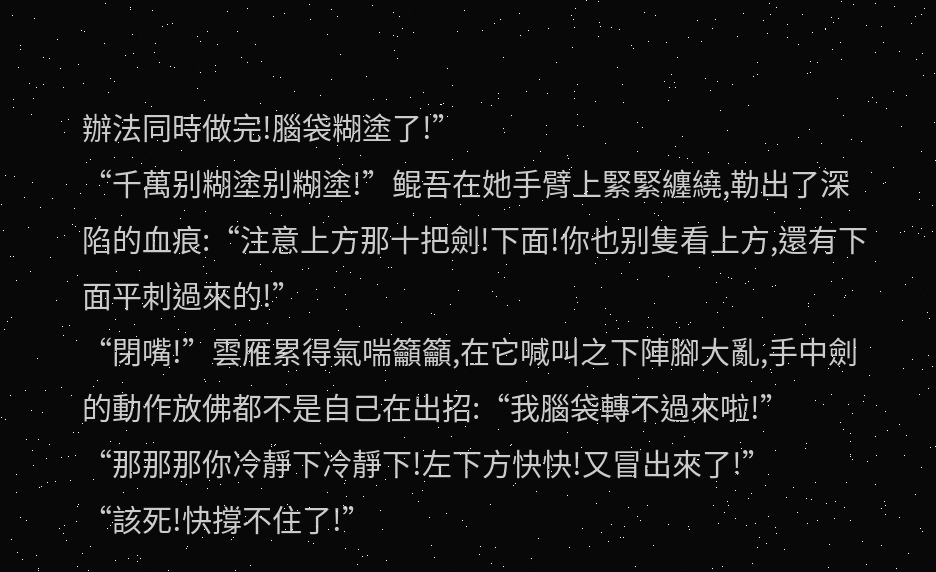辦法同時做完!腦袋糊塗了!”
“千萬别糊塗别糊塗!”鲲吾在她手臂上緊緊纏繞,勒出了深陷的血痕:“注意上方那十把劍!下面!你也别隻看上方,還有下面平刺過來的!”
“閉嘴!”雲雁累得氣喘籲籲,在它喊叫之下陣腳大亂,手中劍的動作放佛都不是自己在出招:“我腦袋轉不過來啦!”
“那那那你冷靜下冷靜下!左下方快快!又冒出來了!”
“該死!快撐不住了!”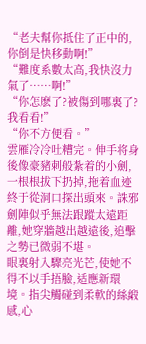“老夫幫你抵住了正中的,你倒是快移動啊!”
“難度系數太高,我快沒力氣了……啊!”
“你怎麽了?被傷到哪裏了?我看看!”
“你不方便看。”
雲雁冷冷吐糟完。伸手将身後像豪豬刺般紮着的小劍,一根根拔下扔掉,拖着血迹終于從洞口探出頭來。誅邪劍陣似乎無法跟蹤太遠距離,她穿牆越出越遠後,追擊之勢已微弱不堪。
眼裏射入驟亮光芒,使她不得不以手捂臉,适應新環境。指尖觸碰到柔軟的絲緞感,心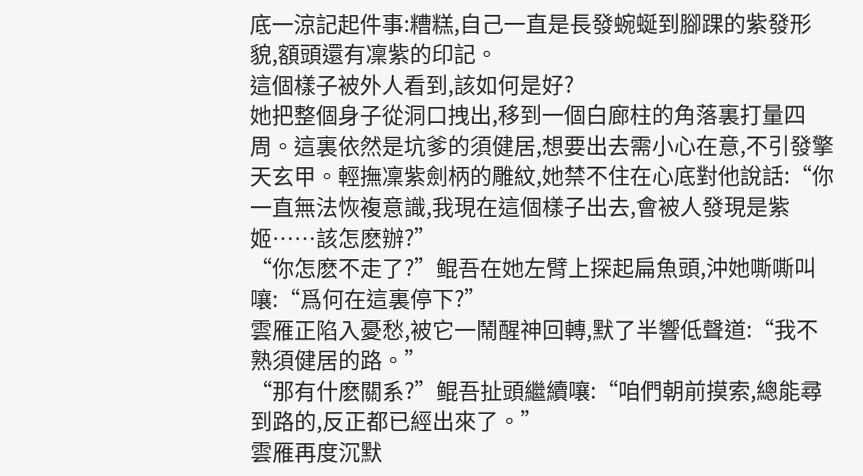底一涼記起件事:糟糕,自己一直是長發蜿蜒到腳踝的紫發形貌,額頭還有凜紫的印記。
這個樣子被外人看到,該如何是好?
她把整個身子從洞口拽出,移到一個白廊柱的角落裏打量四周。這裏依然是坑爹的須健居,想要出去需小心在意,不引發擎天玄甲。輕撫凜紫劍柄的雕紋,她禁不住在心底對他說話:“你一直無法恢複意識,我現在這個樣子出去,會被人發現是紫姬……該怎麽辦?”
“你怎麽不走了?”鲲吾在她左臂上探起扁魚頭,沖她嘶嘶叫嚷:“爲何在這裏停下?”
雲雁正陷入憂愁,被它一鬧醒神回轉,默了半響低聲道:“我不熟須健居的路。”
“那有什麽關系?”鲲吾扯頭繼續嚷:“咱們朝前摸索,總能尋到路的,反正都已經出來了。”
雲雁再度沉默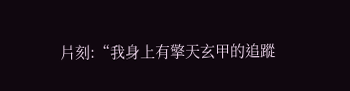片刻:“我身上有擎天玄甲的追蹤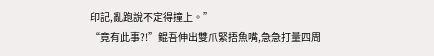印記,亂跑說不定得撞上。”
“竟有此事?!”鲲吾伸出雙爪緊捂魚嘴,急急打量四周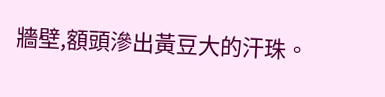牆壁,額頭滲出黃豆大的汗珠。